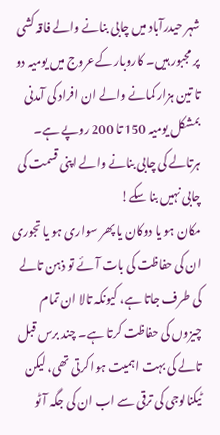شہر حیدرآباد میں چابی بنانے والے فاقہ کشی پر مجبور ہیں۔ کاروبار کےعروج میں یومیہ دو تا تین ہزار کمانے والے ان افراد کی آمدنی بمشکل یومیہ 150 تا 200 روپے ہے۔
ہرتالے کی چابی بنانے والے اپنی قسمت کی چابی نہیں بنا سکے!
مکان ہو یا دوکان یا پھر سواری ہو یا تجوری ان کی حفاظت کی بات آئے تو ذہن تالے کی طرف جاتا ہے، کیونکہ تالا ان تمام چیزوں کی حفاظت کرتا ہے۔ چند برس قبل تالے کی بہت اہمیت ہوا کرتی تھی، لیکن ٹیکنالوجی کی ترقی سے اب ان کی جگہ آٹو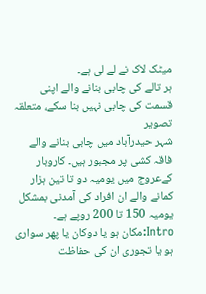میٹک لاک نے لے لی ہے۔
ہر تالے کی چابی بنانے والے اپنی قسمت کی چابی نہیں بنا سکے، متعلقہ تصویر
شہر حیدرآباد میں چابی بنانے والے فاقہ کشی پر مجبور ہیں۔ کاروبار کےعروج میں یومیہ دو تا تین ہزار کمانے والے ان افراد کی آمدنی بمشکل یومیہ 150 تا 200 روپے ہے۔
Intro:مکان ہو یا دوکان یا پھر سواری ہو یا تجوری ان کی حفاظت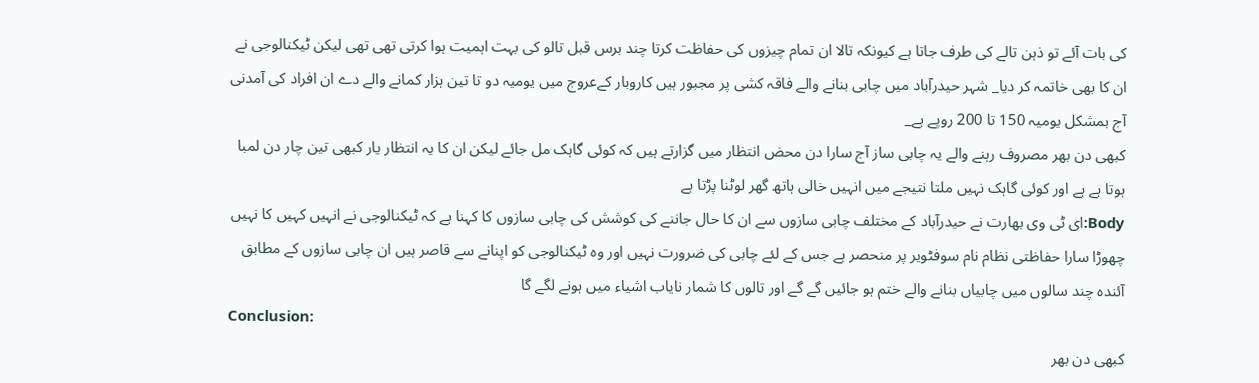کی بات آئے تو ذہن تالے کی طرف جاتا ہے کیونکہ تالا ان تمام چیزوں کی حفاظت کرتا چند برس قبل تالو کی بہت اہمیت ہوا کرتی تھی تھی لیکن ٹیکنالوجی نے ان کا بھی خاتمہ کر دیا_ شہر حیدرآباد میں چابی بنانے والے فاقہ کشی پر مجبور ہیں کاروبار کےعروج میں یومیہ دو تا تین ہزار کمانے والے دے ان افراد کی آمدنی آج بمشکل یومیہ 150 تا 200 روپے ہے_
کبھی دن بھر مصروف رہنے والے یہ چابی ساز آج سارا دن محض انتظار میں گزارتے ہیں کہ کوئی گاہک مل جائے لیکن ان کا یہ انتظار یار کبھی تین چار دن لمبا ہوتا ہے ہے اور کوئی گاہک نہیں ملتا نتیجے میں انہیں خالی ہاتھ گھر لوٹنا پڑتا ہے
Body:ای ٹی وی بھارت نے حیدرآباد کے مختلف چابی سازوں سے ان کا حال جاننے کی کوشش کی چابی سازوں کا کہنا ہے کہ ٹیکنالوجی نے انہیں کہیں کا نہیں چھوڑا سارا حفاظتی نظام نام سوفٹویر پر منحصر ہے جس کے لئے چابی کی ضرورت نہیں اور وہ ٹیکنالوجی کو اپنانے سے قاصر ہیں ان چابی سازوں کے مطابق آئندہ چند سالوں میں چابیاں بنانے والے ختم ہو جائیں گے گے اور تالوں کا شمار نایاب اشیاء میں ہونے لگے گا
Conclusion:
کبھی دن بھر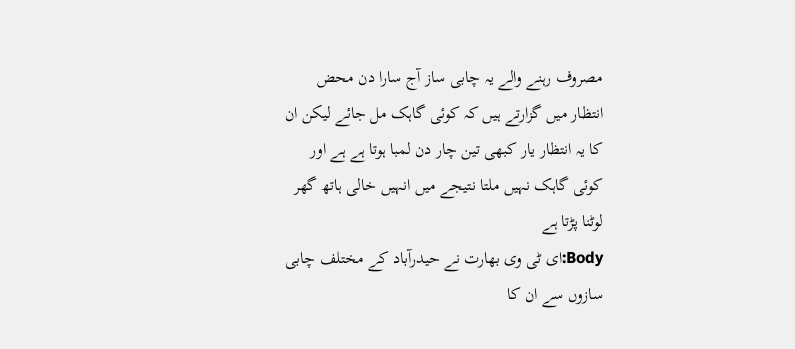مصروف رہنے والے یہ چابی ساز آج سارا دن محض انتظار میں گزارتے ہیں کہ کوئی گاہک مل جائے لیکن ان کا یہ انتظار یار کبھی تین چار دن لمبا ہوتا ہے ہے اور کوئی گاہک نہیں ملتا نتیجے میں انہیں خالی ہاتھ گھر لوٹنا پڑتا ہے
Body:ای ٹی وی بھارت نے حیدرآباد کے مختلف چابی سازوں سے ان کا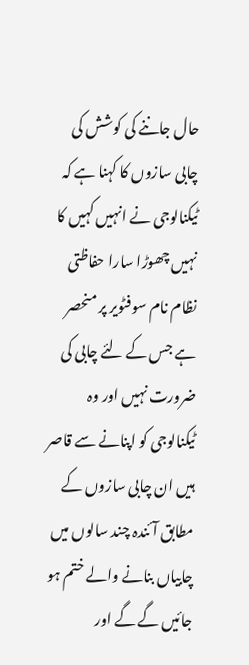حال جاننے کی کوشش کی چابی سازوں کا کہنا ہے کہ ٹیکنالوجی نے انہیں کہیں کا نہیں چھوڑا سارا حفاظتی نظام نام سوفٹویر پر منحصر ہے جس کے لئے چابی کی ضرورت نہیں اور وہ ٹیکنالوجی کو اپنانے سے قاصر ہیں ان چابی سازوں کے مطابق آئندہ چند سالوں میں چابیاں بنانے والے ختم ہو جائیں گے گے اور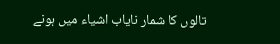تالوں کا شمار نایاب اشیاء میں ہونے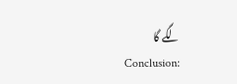لگے گا
Conclusion: